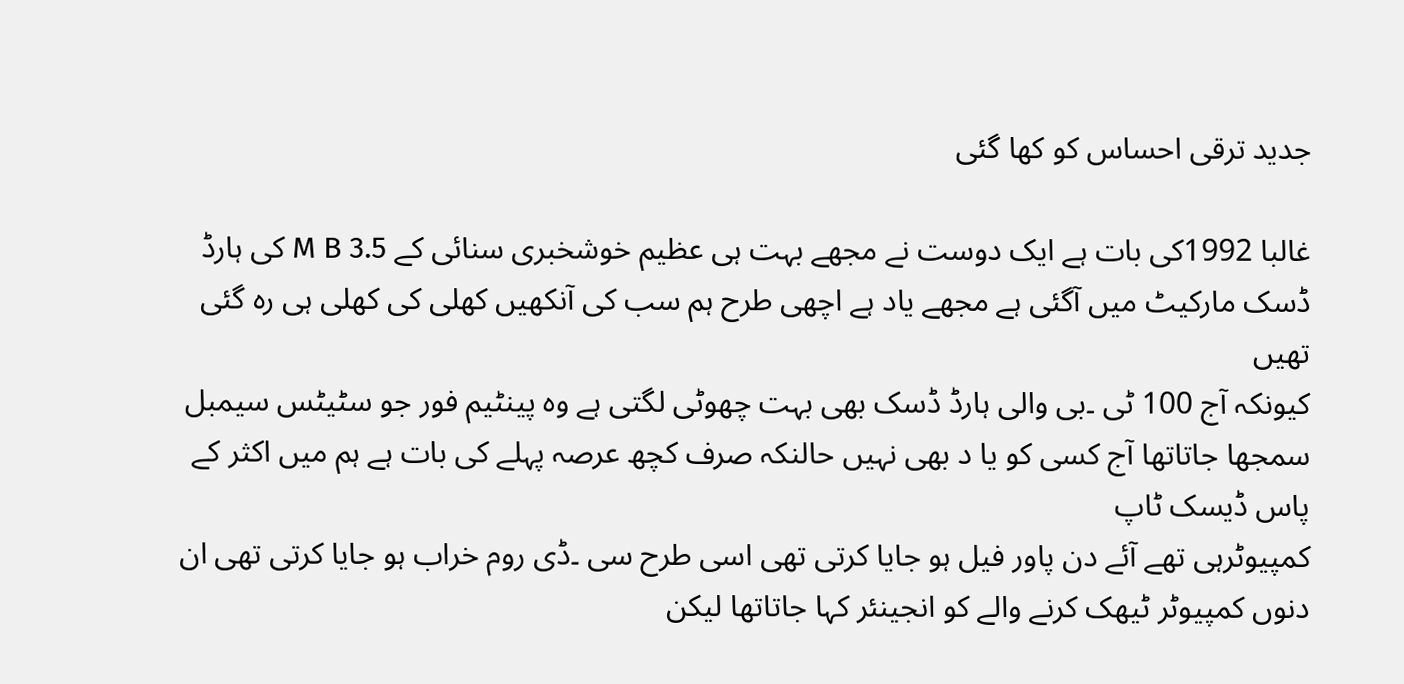جدید ترقی احساس کو کھا گئی

غالبا 1992کی بات ہے ایک دوست نے مجھے بہت ہی عظیم خوشخبری سنائی کے M B 3.5 کی ہارڈ ڈسک مارکیٹ میں آگئی ہے مجھے یاد ہے اچھی طرح ہم سب کی آنکھیں کھلی کی کھلی ہی رہ گئی تھیں
کیونکہ آج 100 ٹی ۔بی والی ہارڈ ڈسک بھی بہت چھوٹی لگتی ہے وہ پینٹیم فور جو سٹیٹس سیمبل سمجھا جاتاتھا آج کسی کو یا د بھی نہیں حالنکہ صرف کچھ عرصہ پہلے کی بات ہے ہم میں اکثر کے پاس ڈیسک ٹاپ
کمپیوٹرہی تھے آئے دن پاور فیل ہو جایا کرتی تھی اسی طرح سی ۔ڈی روم خراب ہو جایا کرتی تھی ان دنوں کمپیوٹر ٹیھک کرنے والے کو انجینئر کہا جاتاتھا لیکن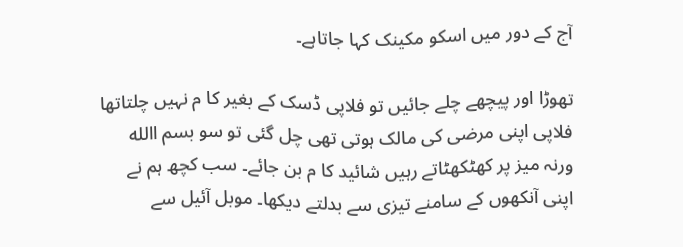آج کے دور میں اسکو مکینک کہا جاتاہے۔

تھوڑا اور پیچھے چلے جائیں تو فلاپی ڈسک کے بغیر کا م نہیں چلتاتھا فلاپی اپنی مرضی کی مالک ہوتی تھی چل گئی تو سو بسم االله ورنہ میز پر کھٹکھٹاتے رہیں شائید کا م بن جائے۔ سب کچھ ہم نے اپنی آنکھوں کے سامنے تیزی سے بدلتے دیکھا۔ موبل آئیل سے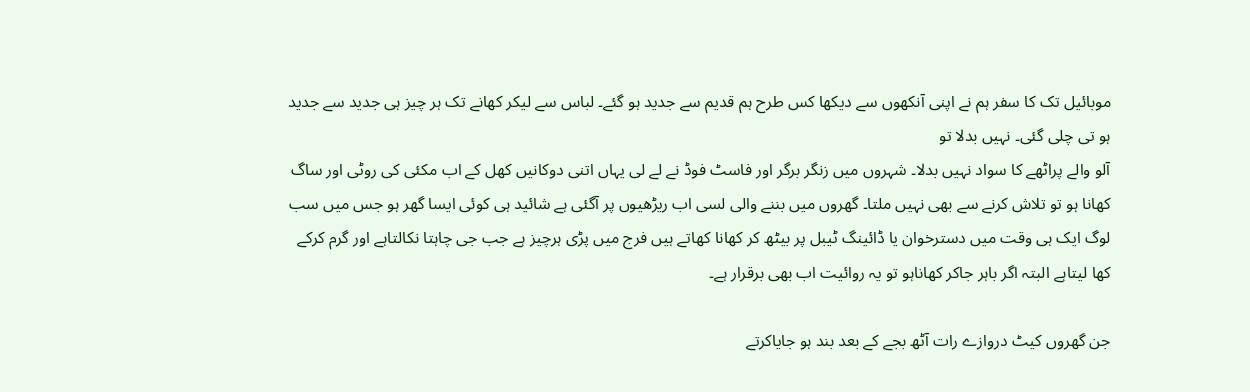موبائیل تک کا سفر ہم نے اپنی آنکھوں سے دیکھا کس طرح ہم قدیم سے جدید ہو گئے۔ لباس سے لیکر کھانے تک ہر چیز ہی جدید سے جدید ہو تی چلی گئی۔ نہیں بدلا تو
آلو والے پراٹھے کا سواد نہیں بدلا۔ شہروں میں زنگر برگر اور فاسٹ فوڈ نے لے لی یہاں اتنی دوکانیں کھل کے اب مکئی کی روٹی اور ساگ کھانا ہو تو تلاش کرنے سے بھی نہیں ملتا۔ گھروں میں بننے والی لسی اب ریڑھیوں پر آگئی ہے شائید ہی کوئی ایسا گھر ہو جس میں سب لوگ ایک ہی وقت میں دسترخوان یا ڈائینگ ٹیبل پر بیٹھ کر کھانا کھاتے ہیں فرج میں پڑی ہرچیز ہے جب جی چاہتا نکالتاہے اور گرم کرکے کھا لیتاہے البتہ اگر باہر جاکر کھاناہو تو یہ روائیت اب بھی برقرار ہے۔

جن گھروں کیٹ دروازے رات آٹھ بجے کے بعد بند ہو جایاکرتے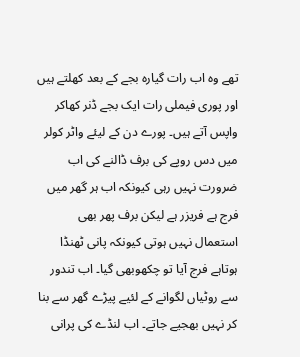تھے وہ اب رات گیارہ بجے کے بعد کھلتے ہیں اور پوری فیملی رات ایک بجے ڈنر کھاکر واپس آتے ہیں۔ پورے دن کے لیئے واٹر کولر میں دس روپے کی برف ڈالنے کی اب ضرورت نہیں رہی کیونکہ اب ہر گھر میں فرج ہے فریزر ہے لیکن برف پھر بھی استعمال نہیں ہوتی کیونکہ پانی ٹھنڈا ہوتاہے فرج آیا تو چکھوبھی گیا۔ اب تندور سے روٹیاں لگوانے کے لئیے پیڑے گھر سے بنا کر نہیں بھجیے جاتے۔ اب لنڈے کی پرانی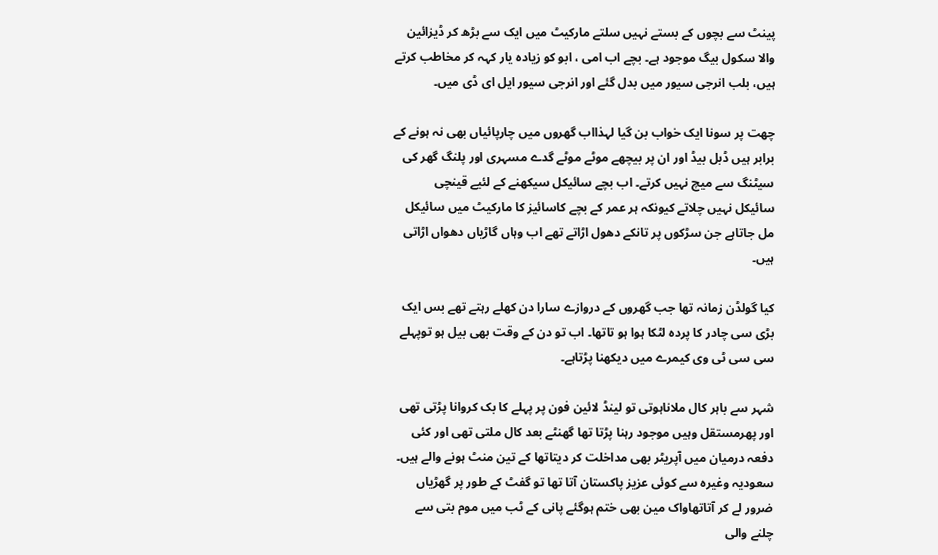پینٹ سے بچوں کے بستے نہیں سلتے مارکیٹ میں ایک سے بڑھ کر ڈیزائین والا سکول بیگ موجود ہے۔ بچے اب امی ، ابو کو زیادہ یار کہہ کر مخاطب کرتے ہیں، بلب انرجی سیور میں بدل گئے اور انرجی سیور ایل ای ڈی میں۔

چھت پر سونا ایک خواب بن گیا لہذااب گھروں میں چارپائیاں بھی نہ ہونے کے برابر ہیں ڈبل بیڈ اور ان پر بیچھے موٹے موٹے گدے مسہری اور پلنگ گھر کی سیٹنگ سے میچ نہیں کرتے۔ اب بچے سائیکل سیکھنے کے لئیے قینچی سائیکل نہیں چلاتے کیونکہ ہر عمر کے بچے کاسائیز کا مارکیٹ میں سائیکل مل جاتاہے جن سڑکوں پر تانکے دھول اڑاتے تھے اب وہاں گاڑیاں دھواں اڑاتی ہیں۔

کیا گولڈن زمانہ تھا جب گھروں کے دروازے سارا دن کھلے رہتے تھے بس ایک بڑی سی چادر کا پردہ لٹکا ہوا ہو تاتھا۔ اب تو دن کے وقت بھی بیل ہو توپہلے سی سی ٹی وی کیمرے میں دیکھنا پڑتاہے۔

شہر سے باہر کال ملاناہوتی تو لینڈ لائین فون پر پہلے کا بک کروانا پڑتی تھی اور پھرمستقل وہیں موجود رہنا پڑتا تھا گھنٹے بعد کال ملتی تھی اور کئی دفعہ درمیان میں آپریٹر بھی مداخلت کر دیتاتھا کے تین منٹ ہونے والے ہیں۔ سعودیہ وغیرہ سے کوئی عزیز پاکستان آتا تھا تو گفٹ کے طور پر گھڑیاں ضرور لے کر آتاتھاواک مین بھی ختم ہوگئے پانی کے ٹب میں موم بتی سے چلنے والی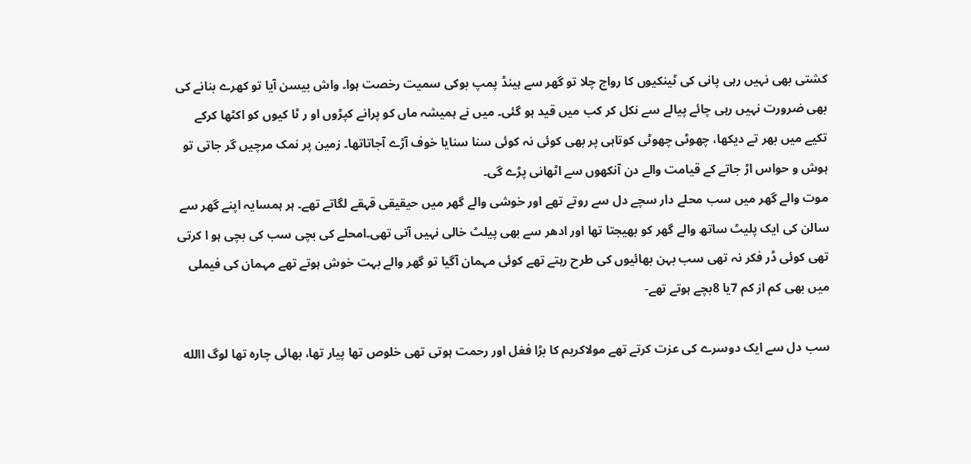کشتی بھی نہیں رہی پانی کی ٹینکیوں کا رواج چلا تو گھر سے ہینڈ پمپ بوکی سمیت رخصت ہوا۔ واش بیسن آیا تو کھرے بنانے کی بھی ضرورت نہیں رہی چائے پیالے سے نکل کر کب میں قید ہو گئی۔ میں نے ہمیشہ ماں کو پرانے کپڑوں او ر ٹا کیوں کو اکٹھا کرکے تکیے میں بھر تے دیکھا، چھوٹی چھوٹی کوتاہی پر بھی کوئی نہ کوئی سنا سنایا خوف آڑے آجاتاتھا۔ زمین پر نمک مرچیں گر جاتی تو ہوش و حواس اڑ جاتے کے قیامت والے دن آنکھوں سے اٹھانی پڑے گی۔
موت والے گھر میں سب محلے دار سچے دل سے روتے تھے اور خوشی والے گھر میں حیقیقی قہقے لگاتے تھے۔ ہر ہمسایہ اپنے گھر سے سالن کی ایک پلیٹ ساتھ والے گھر کو بھیجتا تھا اور ادھر سے بھی پیلٹ خالی نہیں آتی تھی۔امحلے کی بچی سب کی بچی ہو ا کرتی تھی کوئی ڈر فکر نہ تھی سب بہن بھائیوں کی طرح رہتے تھے کوئی مہمان آگیا تو گھر والے بہت خوش ہوتے تھے مہمان کی فیملی میں بھی کم از کم 7یا 8بچے ہوتے تھے-

سب دل سے ایک دوسرے کی عزت کرتے تھے مولاکریم کا بڑا فغل اور رحمت ہوتی تھی خلوص تھا پیار تھا، بھائی چارہ تھا لوگ االله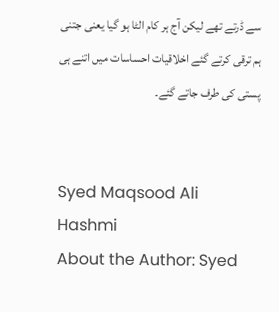سے ڈرتے تھے لیکن آج ہر کام الٹا ہو گیا یعنی جتنی ہم ترقی کرتے گئے اخلاقیات احساسات میں اتنے ہی پستی کی طرف جاتے گئے۔


Syed Maqsood Ali Hashmi
About the Author: Syed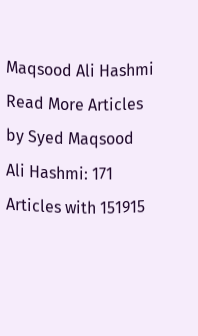Maqsood Ali Hashmi Read More Articles by Syed Maqsood Ali Hashmi: 171 Articles with 151915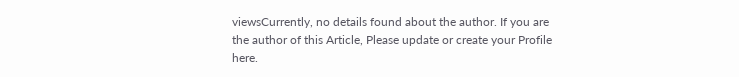viewsCurrently, no details found about the author. If you are the author of this Article, Please update or create your Profile here.